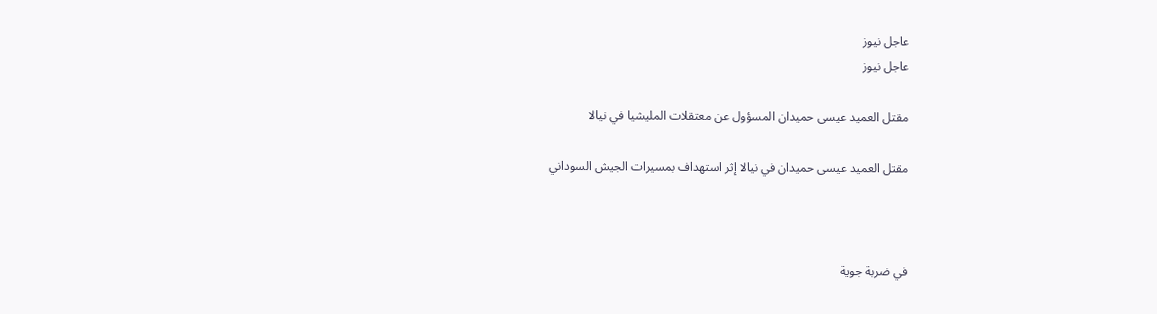عاجل نيوز
عاجل نيوز

مقتل العميد عيسى حميدان المسؤول عن معتقلات المليشيا في نيالا

مقتل العميد عيسى حميدان في نيالا إثر استهداف بمسيرات الجيش السوداني



في ضربة جوية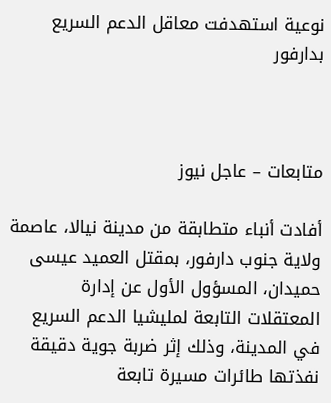نوعية استهدفت معاقل الدعم السريع بدارفور



متابعات – عاجل نيوز

أفادت أنباء متطابقة من مدينة نيالا، عاصمة ولاية جنوب دارفور، بمقتل العميد عيسى حميدان، المسؤول الأول عن إدارة المعتقلات التابعة لمليشيا الدعم السريع في المدينة، وذلك إثر ضربة جوية دقيقة نفذتها طائرات مسيرة تابعة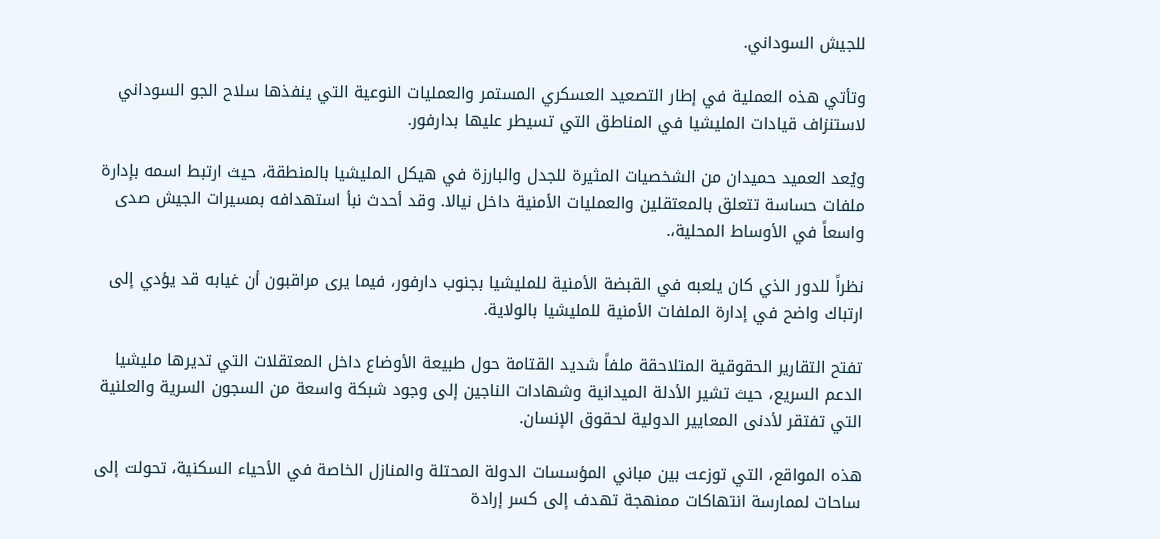للجيش السوداني.

وتأتي هذه العملية في إطار التصعيد العسكري المستمر والعمليات النوعية التي ينفذها سلاح الجو السوداني لاستنزاف قيادات المليشيا في المناطق التي تسيطر عليها بدارفور.

ويُعد العميد حميدان من الشخصيات المثيرة للجدل والبارزة في هيكل المليشيا بالمنطقة، حيث ارتبط اسمه بإدارة ملفات حساسة تتعلق بالمعتقلين والعمليات الأمنية داخل نيالا. وقد أحدث نبأ استهدافه بمسيرات الجيش صدى واسعاً في الأوساط المحلية،.

نظراً للدور الذي كان يلعبه في القبضة الأمنية للمليشيا بجنوب دارفور، فيما يرى مراقبون أن غيابه قد يؤدي إلى ارتباك واضح في إدارة الملفات الأمنية للمليشيا بالولاية.

تفتح التقارير الحقوقية المتلاحقة ملفاً شديد القتامة حول طبيعة الأوضاع داخل المعتقلات التي تديرها مليشيا الدعم السريع، حيث تشير الأدلة الميدانية وشهادات الناجين إلى وجود شبكة واسعة من السجون السرية والعلنية التي تفتقر لأدنى المعايير الدولية لحقوق الإنسان.

هذه المواقع، التي توزعت بين مباني المؤسسات الدولة المحتلة والمنازل الخاصة في الأحياء السكنية، تحولت إلى ساحات لممارسة انتهاكات ممنهجة تهدف إلى كسر إرادة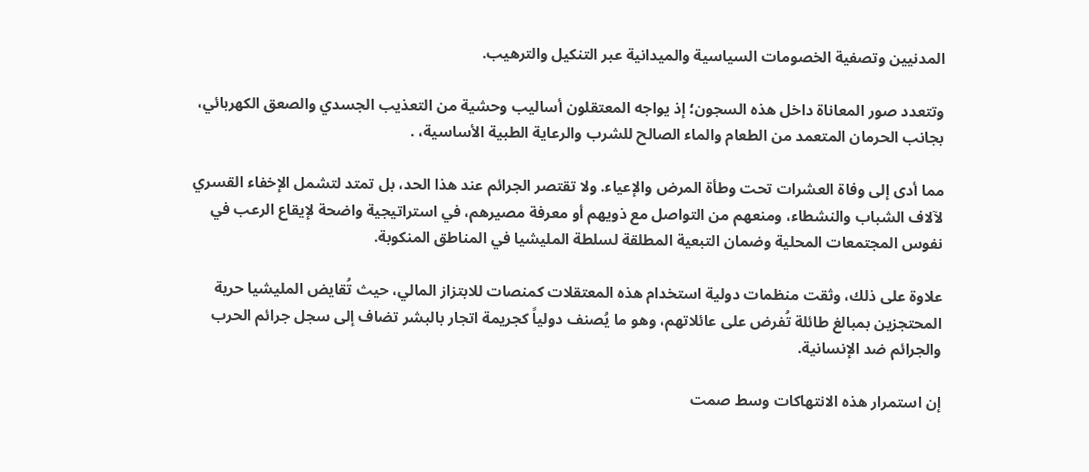المدنيين وتصفية الخصومات السياسية والميدانية عبر التنكيل والترهيب.

وتتعدد صور المعاناة داخل هذه السجون؛ إذ يواجه المعتقلون أساليب وحشية من التعذيب الجسدي والصعق الكهربائي، بجانب الحرمان المتعمد من الطعام والماء الصالح للشرب والرعاية الطبية الأساسية، .

مما أدى إلى وفاة العشرات تحت وطأة المرض والإعياء. ولا تقتصر الجرائم عند هذا الحد، بل تمتد لتشمل الإخفاء القسري لآلاف الشباب والنشطاء، ومنعهم من التواصل مع ذويهم أو معرفة مصيرهم، في استراتيجية واضحة لإيقاع الرعب في نفوس المجتمعات المحلية وضمان التبعية المطلقة لسلطة المليشيا في المناطق المنكوبة.

علاوة على ذلك، وثقت منظمات دولية استخدام هذه المعتقلات كمنصات للابتزاز المالي، حيث تُقايض المليشيا حرية المحتجزين بمبالغ طائلة تُفرض على عائلاتهم، وهو ما يُصنف دولياً كجريمة اتجار بالبشر تضاف إلى سجل جرائم الحرب والجرائم ضد الإنسانية.

إن استمرار هذه الانتهاكات وسط صمت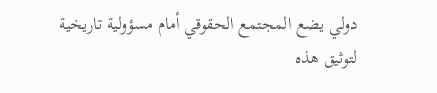دولي يضع المجتمع الحقوقي أمام مسؤولية تاريخية لتوثيق هذه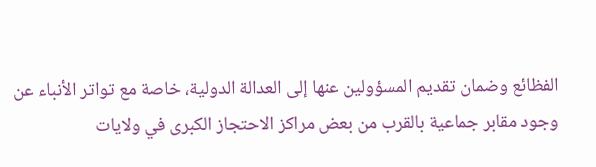الفظائع وضمان تقديم المسؤولين عنها إلى العدالة الدولية، خاصة مع تواتر الأنباء عن وجود مقابر جماعية بالقرب من بعض مراكز الاحتجاز الكبرى في ولايات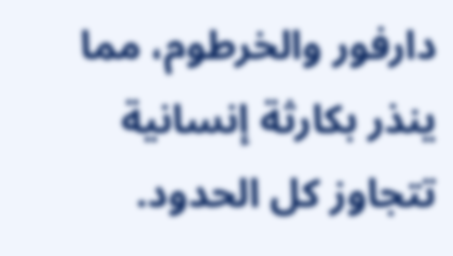دارفور والخرطوم، مما ينذر بكارثة إنسانية تتجاوز كل الحدود.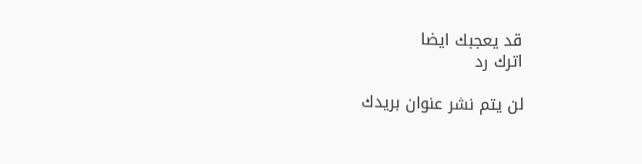قد يعجبك ايضا
اترك رد

لن يتم نشر عنوان بريدك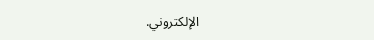الإلكتروني.